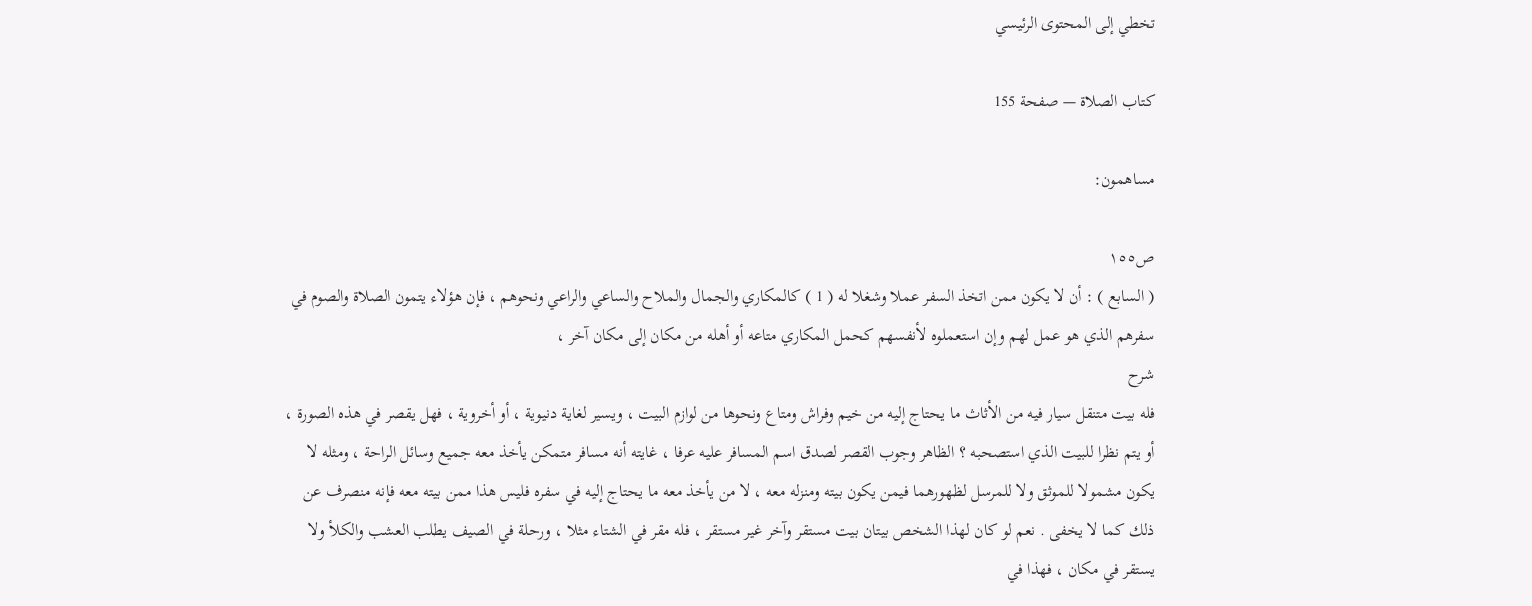تخطي إلى المحتوى الرئيسي

كتاب الصلاة — صفحة 155

مساهمون:

ص١٥٥
( السابع ) : أن لا يكون ممن اتخذ السفر عملا وشغلا له ( 1 ) كالمكاري والجمال والملاح والساعي والراعي ونحوهم ، فإن هؤلاء يتمون الصلاة والصوم في سفرهم الذي هو عمل لهم وإن استعملوه لأنفسهم كحمل المكاري متاعه أو أهله من مكان إلى مكان آخر ،
شرح
فله بيت متنقل سيار فيه من الأثاث ما يحتاج إليه من خيم وفراش ومتاع ونحوها من لوازم البيت ، ويسير لغاية دنيوية ، أو أخروية ، فهل يقصر في هذه الصورة ، أو يتم نظرا للبيت الذي استصحبه ؟ الظاهر وجوب القصر لصدق اسم المسافر عليه عرفا ، غايته أنه مسافر متمكن يأخذ معه جميع وسائل الراحة ، ومثله لا يكون مشمولا للموثق ولا للمرسل لظهورهما فيمن يكون بيته ومنزله معه ، لا من يأخذ معه ما يحتاج إليه في سفره فليس هذا ممن بيته معه فإنه منصرف عن ذلك كما لا يخفى . نعم لو كان لهذا الشخص بيتان بيت مستقر وآخر غير مستقر ، فله مقر في الشتاء مثلا ، ورحلة في الصيف يطلب العشب والكلأ ولا يستقر في مكان ، فهذا في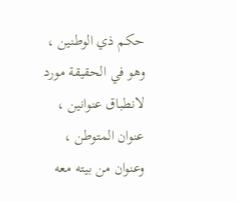حكم ذي الوطنين ، وهو في الحقيقة مورد لانطباق عنوانين ، عنوان المتوطن ، وعنوان من بيته معه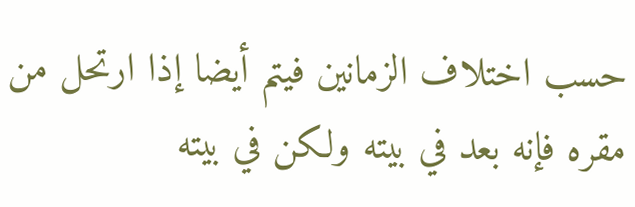حسب اختلاف الزمانين فيتم أيضا إذا ارتحل من مقره فإنه بعد في بيته ولكن في بيته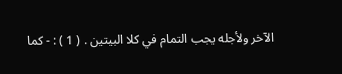الآخر ولأجله يجب التمام في كلا البيتين . ( 1 ) : - كما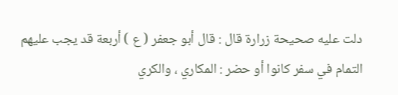دلت عليه صحيحة زرارة قال : قال أبو جعفر ( ع ) أربعة قد يجب عليهم التمام في سفر كانوا أو حضر : المكاري ، والكري